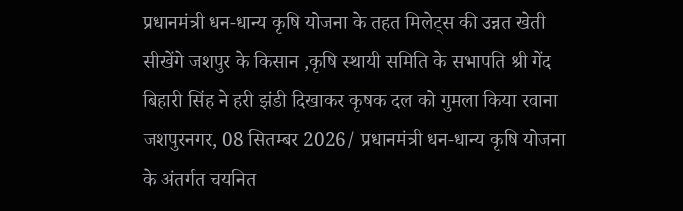प्रधानमंत्री धन-धान्य कृषि योजना के तहत मिलेट्स की उन्नत खेती सीखेंगे जशपुर के किसान ,कृषि स्थायी समिति के सभापति श्री गेंद बिहारी सिंह ने हरी झंडी दिखाकर कृषक दल को गुमला किया रवाना
जशपुरनगर, 08 सितम्बर 2026/ प्रधानमंत्री धन-धान्य कृषि योजना के अंतर्गत चयनित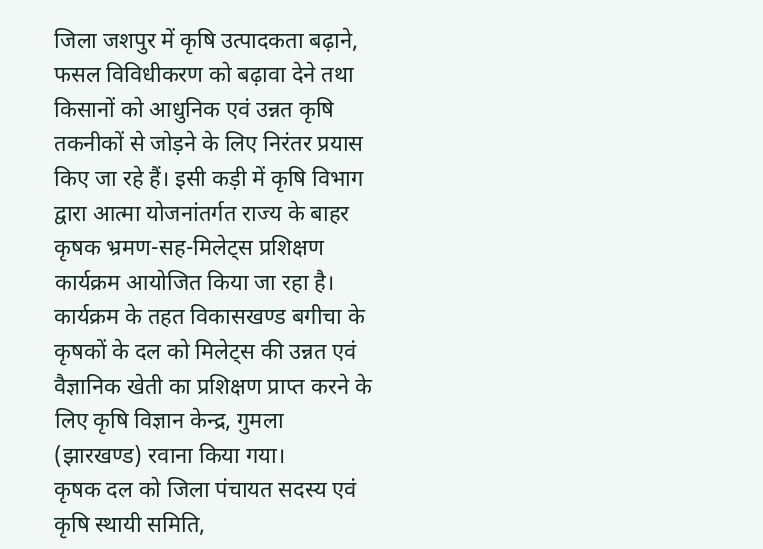जिला जशपुर में कृषि उत्पादकता बढ़ाने, फसल विविधीकरण को बढ़ावा देने तथा किसानों को आधुनिक एवं उन्नत कृषि तकनीकों से जोड़ने के लिए निरंतर प्रयास किए जा रहे हैं। इसी कड़ी में कृषि विभाग द्वारा आत्मा योजनांतर्गत राज्य के बाहर कृषक भ्रमण-सह-मिलेट्स प्रशिक्षण कार्यक्रम आयोजित किया जा रहा है। कार्यक्रम के तहत विकासखण्ड बगीचा के कृषकों के दल को मिलेट्स की उन्नत एवं वैज्ञानिक खेती का प्रशिक्षण प्राप्त करने के लिए कृषि विज्ञान केन्द्र, गुमला (झारखण्ड) रवाना किया गया।
कृषक दल को जिला पंचायत सदस्य एवं कृषि स्थायी समिति,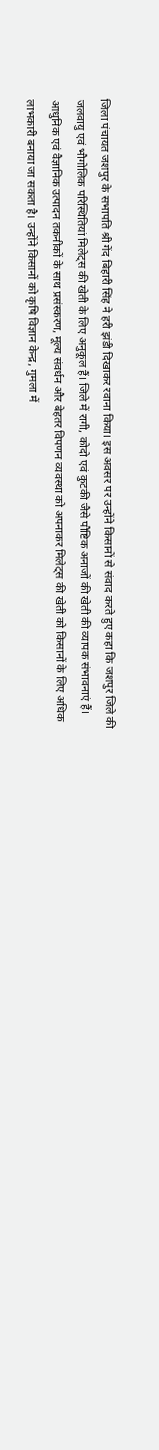जिला पंचायत जशपुर के सभापति श्री गेंद बिहारी सिंह ने हरी झंडी दिखाकर रवाना किया। इस अवसर पर उन्होंने किसानों से संवाद करते हुए कहा कि जशपुर जिले की जलवायु एवं भौगोलिक परिस्थितियां मिलेट्स की खेती के लिए अनुकूल हैं। जिले में रागी, कोदो एवं कुटकी जैसे पौष्टिक अनाजों की खेती की व्यापक संभावनाएं हैं। आधुनिक एवं वैज्ञानिक उत्पादन तकनीकों के साथ प्रसंस्करण, मूल्य संवर्धन और बेहतर विपणन व्यवस्था को अपनाकर मिलेट्स की खेती को किसानों के लिए अधिक लाभकारी बनाया जा सकता है। उन्होंने किसानों को कृषि विज्ञान केन्द्र, गुमला में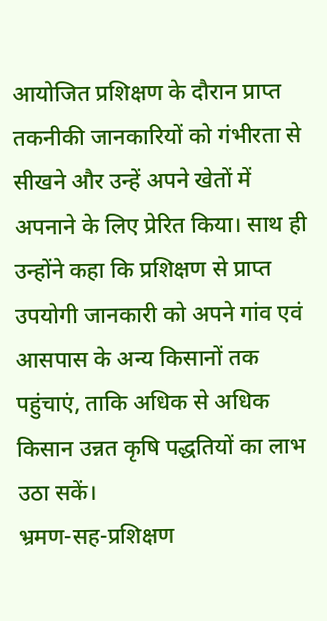आयोजित प्रशिक्षण के दौरान प्राप्त तकनीकी जानकारियों को गंभीरता से सीखने और उन्हें अपने खेतों में अपनाने के लिए प्रेरित किया। साथ ही उन्होंने कहा कि प्रशिक्षण से प्राप्त उपयोगी जानकारी को अपने गांव एवं आसपास के अन्य किसानों तक पहुंचाएं, ताकि अधिक से अधिक किसान उन्नत कृषि पद्धतियों का लाभ उठा सकें।
भ्रमण-सह-प्रशिक्षण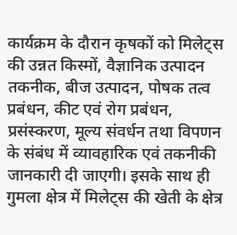कार्यक्रम के दौरान कृषकों को मिलेट्स की उन्नत किस्मों, वैज्ञानिक उत्पादन तकनीक, बीज उत्पादन, पोषक तत्व प्रबंधन, कीट एवं रोग प्रबंधन, प्रसंस्करण, मूल्य संवर्धन तथा विपणन के संबंध में व्यावहारिक एवं तकनीकी जानकारी दी जाएगी। इसके साथ ही गुमला क्षेत्र में मिलेट्स की खेती के क्षेत्र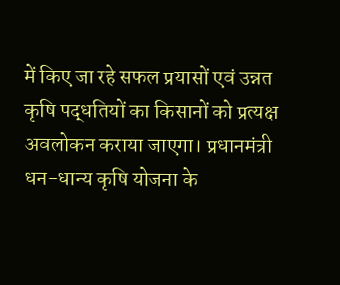में किए जा रहे सफल प्रयासों एवं उन्नत कृषि पद्धतियों का किसानों को प्रत्यक्ष अवलोकन कराया जाएगा। प्रधानमंत्री धन-धान्य कृषि योजना के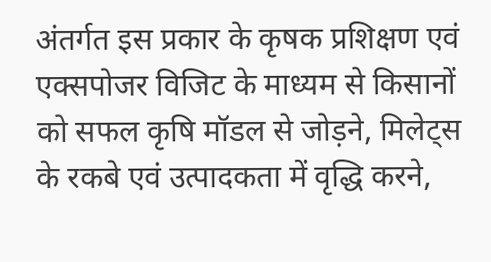अंतर्गत इस प्रकार के कृषक प्रशिक्षण एवं एक्सपोजर विजिट के माध्यम से किसानों को सफल कृषि मॉडल से जोड़ने, मिलेट्स के रकबे एवं उत्पादकता में वृद्धि करने,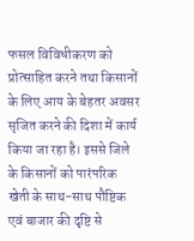फसल विविधीकरण को प्रोत्साहित करने तथा किसानों के लिए आय के बेहतर अवसर सृजित करने की दिशा में कार्य किया जा रहा है। इससे जिले के किसानों को पारंपरिक खेती के साथ-साथ पौष्टिक एवं बाजार की दृष्टि से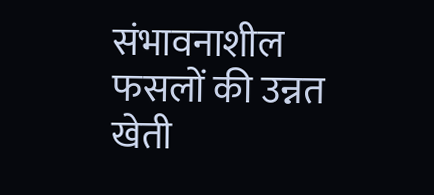संभावनाशील फसलों की उन्नत खेती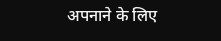अपनाने के लिए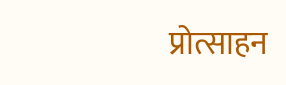प्रोत्साहन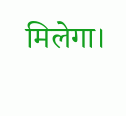मिलेगा।